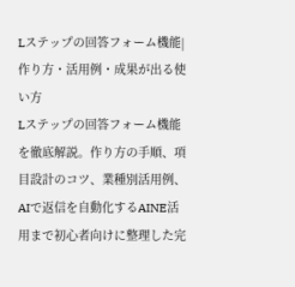Lステップの回答フォーム機能|作り方・活用例・成果が出る使い方
Lステップの回答フォーム機能を徹底解説。作り方の手順、項目設計のコツ、業種別活用例、AIで返信を自動化するAINE活用まで初心者向けに整理した完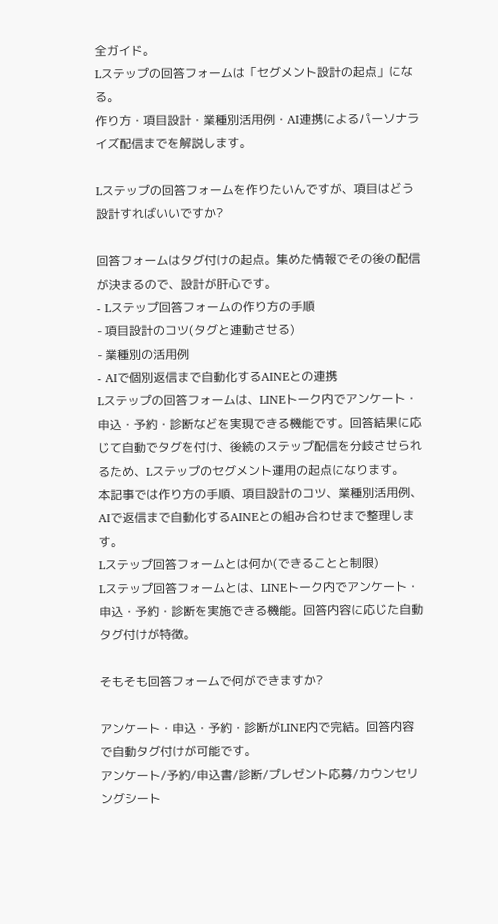全ガイド。
Lステップの回答フォームは「セグメント設計の起点」になる。
作り方・項目設計・業種別活用例・AI連携によるパーソナライズ配信までを解説します。

Lステップの回答フォームを作りたいんですが、項目はどう設計すればいいですか?

回答フォームはタグ付けの起点。集めた情報でその後の配信が決まるので、設計が肝心です。
- Lステップ回答フォームの作り方の手順
- 項目設計のコツ(タグと連動させる)
- 業種別の活用例
- AIで個別返信まで自動化するAINEとの連携
Lステップの回答フォームは、LINEトーク内でアンケート・申込・予約・診断などを実現できる機能です。回答結果に応じて自動でタグを付け、後続のステップ配信を分岐させられるため、Lステップのセグメント運用の起点になります。
本記事では作り方の手順、項目設計のコツ、業種別活用例、AIで返信まで自動化するAINEとの組み合わせまで整理します。
Lステップ回答フォームとは何か(できることと制限)
Lステップ回答フォームとは、LINEトーク内でアンケート・申込・予約・診断を実施できる機能。回答内容に応じた自動タグ付けが特徴。

そもそも回答フォームで何ができますか?

アンケート・申込・予約・診断がLINE内で完結。回答内容で自動タグ付けが可能です。
アンケート/予約/申込書/診断/プレゼント応募/カウンセリングシート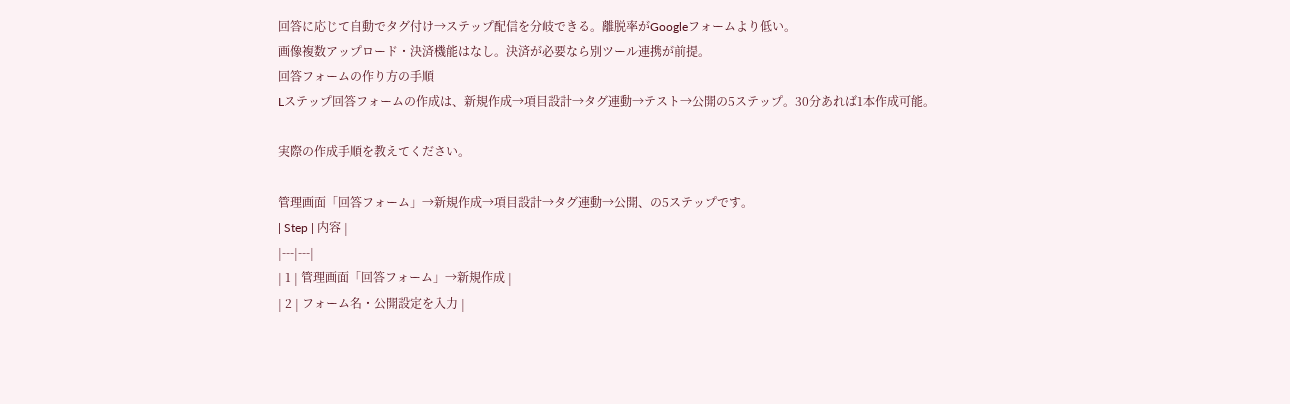回答に応じて自動でタグ付け→ステップ配信を分岐できる。離脱率がGoogleフォームより低い。
画像複数アップロード・決済機能はなし。決済が必要なら別ツール連携が前提。
回答フォームの作り方の手順
Lステップ回答フォームの作成は、新規作成→項目設計→タグ連動→テスト→公開の5ステップ。30分あれば1本作成可能。

実際の作成手順を教えてください。

管理画面「回答フォーム」→新規作成→項目設計→タグ連動→公開、の5ステップです。
| Step | 内容 |
|---|---|
| 1 | 管理画面「回答フォーム」→新規作成 |
| 2 | フォーム名・公開設定を入力 |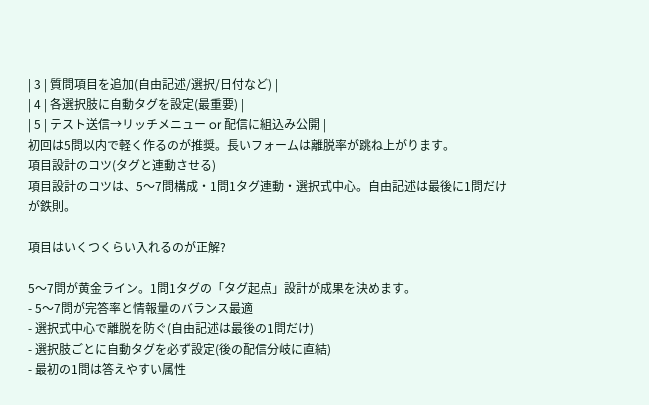| 3 | 質問項目を追加(自由記述/選択/日付など) |
| 4 | 各選択肢に自動タグを設定(最重要) |
| 5 | テスト送信→リッチメニュー or 配信に組込み公開 |
初回は5問以内で軽く作るのが推奨。長いフォームは離脱率が跳ね上がります。
項目設計のコツ(タグと連動させる)
項目設計のコツは、5〜7問構成・1問1タグ連動・選択式中心。自由記述は最後に1問だけが鉄則。

項目はいくつくらい入れるのが正解?

5〜7問が黄金ライン。1問1タグの「タグ起点」設計が成果を決めます。
- 5〜7問が完答率と情報量のバランス最適
- 選択式中心で離脱を防ぐ(自由記述は最後の1問だけ)
- 選択肢ごとに自動タグを必ず設定(後の配信分岐に直結)
- 最初の1問は答えやすい属性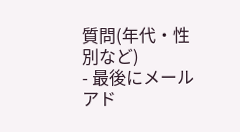質問(年代・性別など)
- 最後にメールアド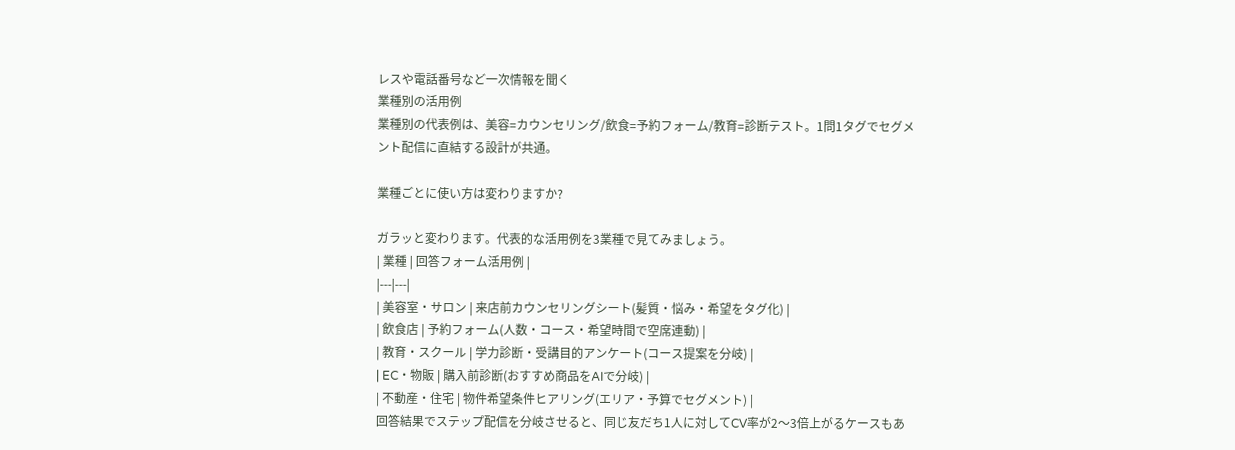レスや電話番号など一次情報を聞く
業種別の活用例
業種別の代表例は、美容=カウンセリング/飲食=予約フォーム/教育=診断テスト。1問1タグでセグメント配信に直結する設計が共通。

業種ごとに使い方は変わりますか?

ガラッと変わります。代表的な活用例を3業種で見てみましょう。
| 業種 | 回答フォーム活用例 |
|---|---|
| 美容室・サロン | 来店前カウンセリングシート(髪質・悩み・希望をタグ化) |
| 飲食店 | 予約フォーム(人数・コース・希望時間で空席連動) |
| 教育・スクール | 学力診断・受講目的アンケート(コース提案を分岐) |
| EC・物販 | 購入前診断(おすすめ商品をAIで分岐) |
| 不動産・住宅 | 物件希望条件ヒアリング(エリア・予算でセグメント) |
回答結果でステップ配信を分岐させると、同じ友だち1人に対してCV率が2〜3倍上がるケースもあ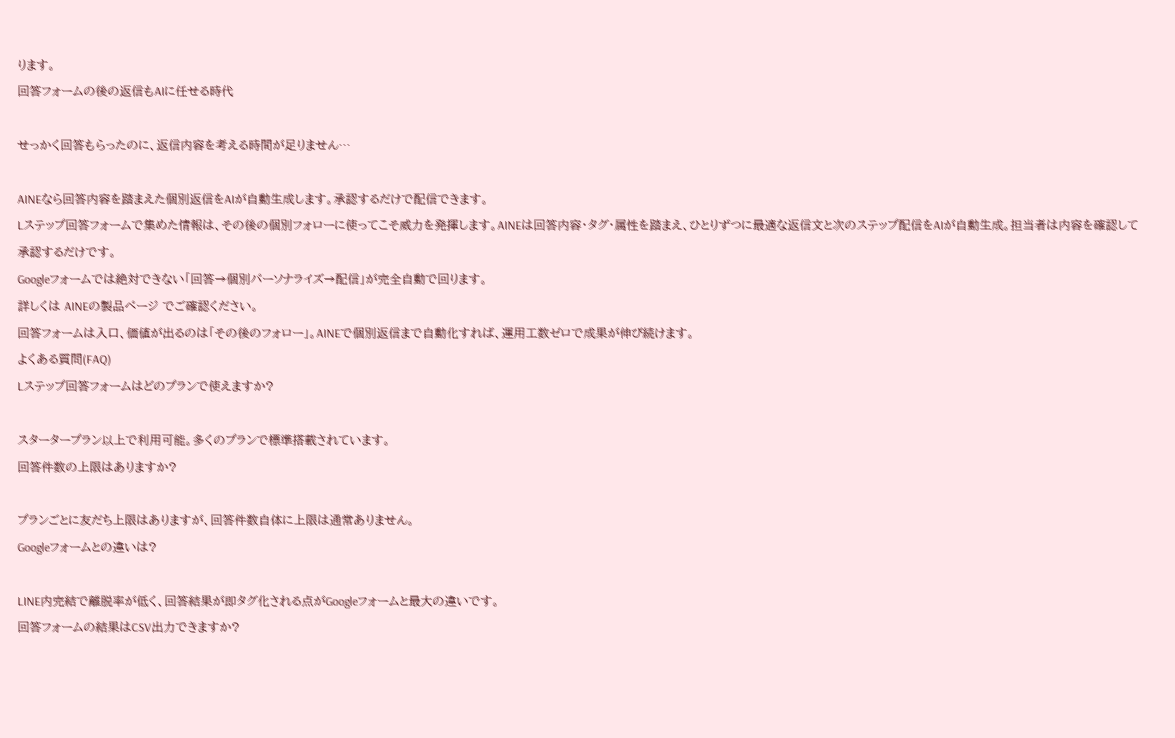ります。
回答フォームの後の返信もAIに任せる時代

せっかく回答もらったのに、返信内容を考える時間が足りません…

AINEなら回答内容を踏まえた個別返信をAIが自動生成します。承認するだけで配信できます。
Lステップ回答フォームで集めた情報は、その後の個別フォローに使ってこそ威力を発揮します。AINEは回答内容・タグ・属性を踏まえ、ひとりずつに最適な返信文と次のステップ配信をAIが自動生成。担当者は内容を確認して承認するだけです。
Googleフォームでは絶対できない「回答→個別パーソナライズ→配信」が完全自動で回ります。
詳しくは AINEの製品ページ でご確認ください。
回答フォームは入口、価値が出るのは「その後のフォロー」。AINEで個別返信まで自動化すれば、運用工数ゼロで成果が伸び続けます。
よくある質問(FAQ)
Lステップ回答フォームはどのプランで使えますか?

スタータープラン以上で利用可能。多くのプランで標準搭載されています。
回答件数の上限はありますか?

プランごとに友だち上限はありますが、回答件数自体に上限は通常ありません。
Googleフォームとの違いは?

LINE内完結で離脱率が低く、回答結果が即タグ化される点がGoogleフォームと最大の違いです。
回答フォームの結果はCSV出力できますか?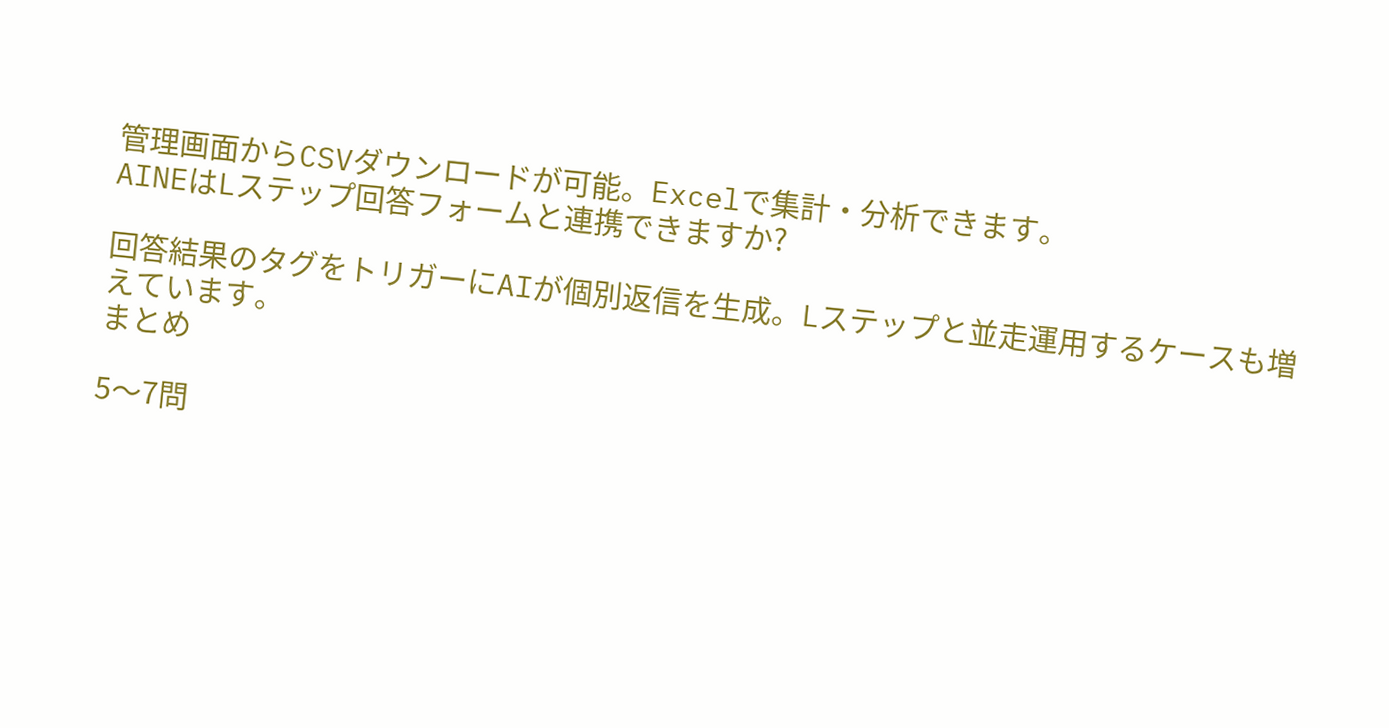管理画面からCSVダウンロードが可能。Excelで集計・分析できます。
AINEはLステップ回答フォームと連携できますか?

回答結果のタグをトリガーにAIが個別返信を生成。Lステップと並走運用するケースも増えています。
まとめ

5〜7問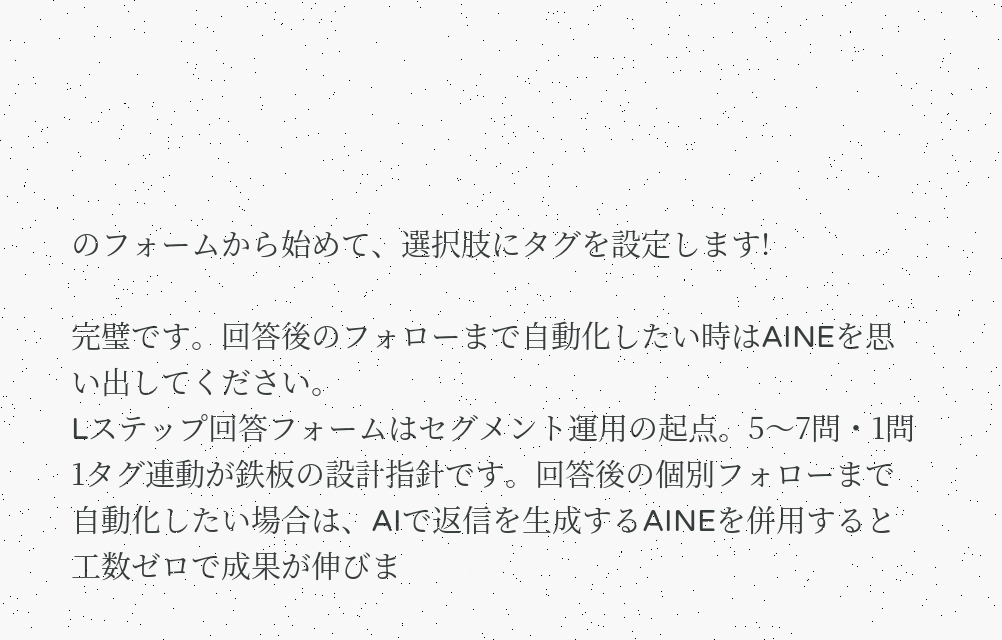のフォームから始めて、選択肢にタグを設定します!

完璧です。回答後のフォローまで自動化したい時はAINEを思い出してください。
Lステップ回答フォームはセグメント運用の起点。5〜7問・1問1タグ連動が鉄板の設計指針です。回答後の個別フォローまで自動化したい場合は、AIで返信を生成するAINEを併用すると工数ゼロで成果が伸びま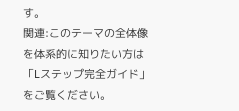す。
関連:このテーマの全体像を体系的に知りたい方は「Lステップ完全ガイド」をご覧ください。